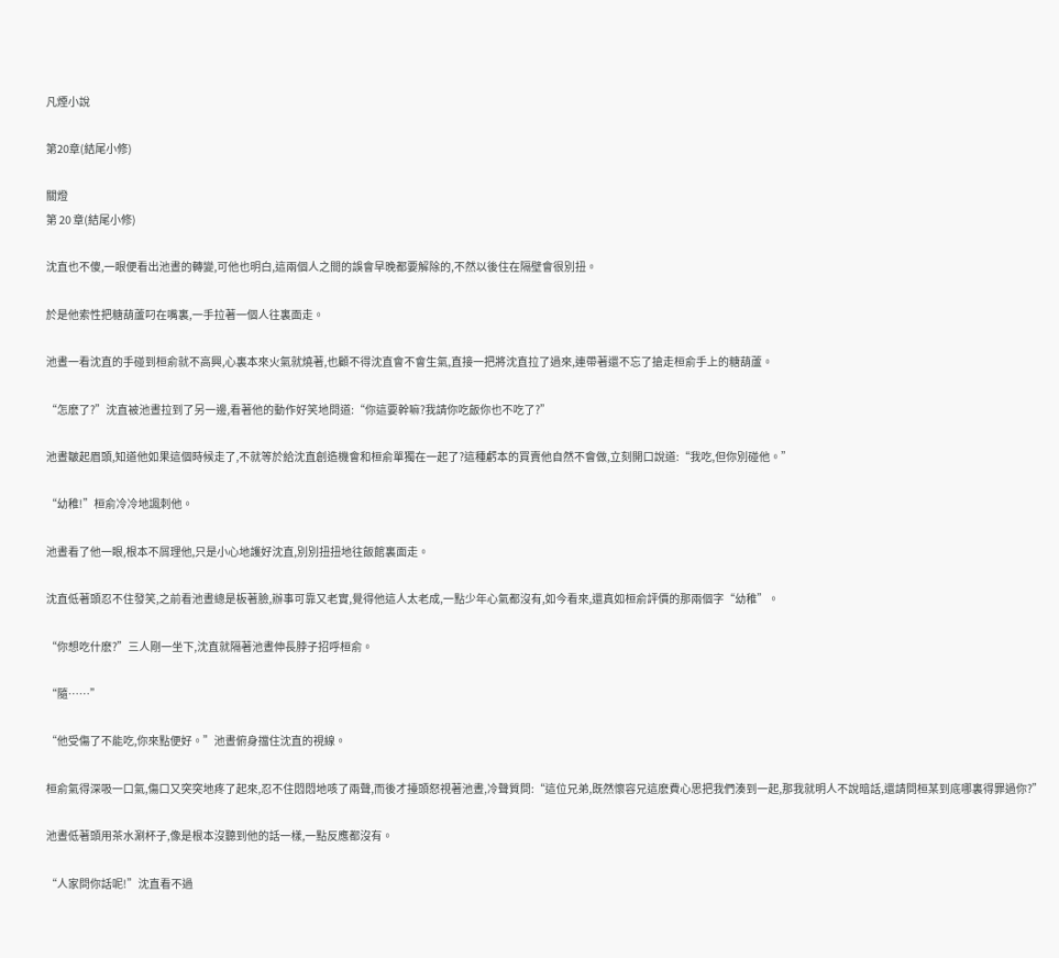凡煙小說

第20章(結尾小修)

關燈
第 20 章(結尾小修)

沈直也不傻,一眼便看出池晝的轉變,可他也明白,這兩個人之間的誤會早晚都要解除的,不然以後住在隔壁會很別扭。

於是他索性把糖葫蘆叼在嘴裏,一手拉著一個人往裏面走。

池晝一看沈直的手碰到桓俞就不高興,心裏本來火氣就燒著,也顧不得沈直會不會生氣,直接一把將沈直拉了過來,連帶著還不忘了搶走桓俞手上的糖葫蘆。

“怎麽了?”沈直被池晝拉到了另一邊,看著他的動作好笑地問道:“你這要幹嘛?我請你吃飯你也不吃了?”

池晝皺起眉頭,知道他如果這個時候走了,不就等於給沈直創造機會和桓俞單獨在一起了?這種虧本的買賣他自然不會做,立刻開口說道:“我吃,但你別碰他。”

“幼稚!”桓俞冷冷地諷刺他。

池晝看了他一眼,根本不屑理他,只是小心地護好沈直,別別扭扭地往飯館裏面走。

沈直低著頭忍不住發笑,之前看池晝總是板著臉,辦事可靠又老實,覺得他這人太老成,一點少年心氣都沒有,如今看來,還真如桓俞評價的那兩個字“幼稚”。

“你想吃什麽?”三人剛一坐下,沈直就隔著池晝伸長脖子招呼桓俞。

“隨……”

“他受傷了不能吃,你來點便好。”池晝俯身擋住沈直的視線。

桓俞氣得深吸一口氣,傷口又突突地疼了起來,忍不住悶悶地咳了兩聲,而後才擡頭怒視著池晝,冷聲質問:“這位兄弟,既然懷容兄這麽費心思把我們湊到一起,那我就明人不說暗話,還請問桓某到底哪裏得罪過你?”

池晝低著頭用茶水涮杯子,像是根本沒聽到他的話一樣,一點反應都沒有。

“人家問你話呢!”沈直看不過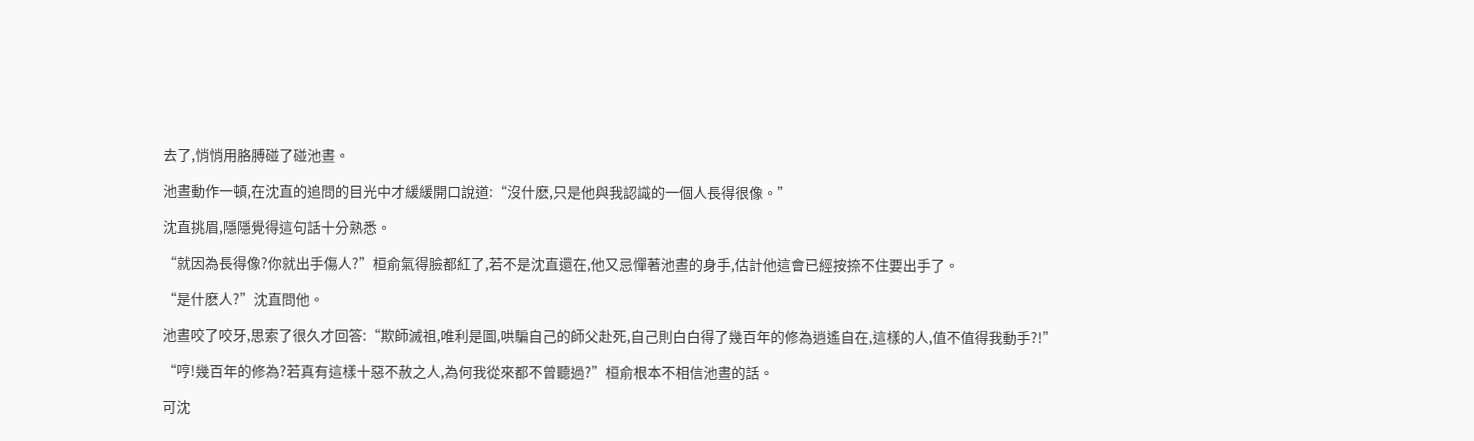去了,悄悄用胳膊碰了碰池晝。

池晝動作一頓,在沈直的追問的目光中才緩緩開口說道:“沒什麽,只是他與我認識的一個人長得很像。”

沈直挑眉,隱隱覺得這句話十分熟悉。

“就因為長得像?你就出手傷人?”桓俞氣得臉都紅了,若不是沈直還在,他又忌憚著池晝的身手,估計他這會已經按捺不住要出手了。

“是什麽人?”沈直問他。

池晝咬了咬牙,思索了很久才回答:“欺師滅祖,唯利是圖,哄騙自己的師父赴死,自己則白白得了幾百年的修為逍遙自在,這樣的人,值不值得我動手?!”

“哼!幾百年的修為?若真有這樣十惡不赦之人,為何我從來都不曾聽過?”桓俞根本不相信池晝的話。

可沈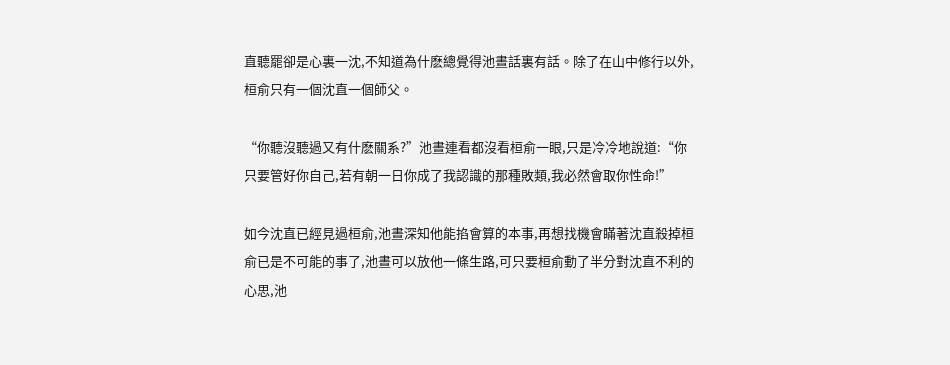直聽罷卻是心裏一沈,不知道為什麽總覺得池晝話裏有話。除了在山中修行以外,桓俞只有一個沈直一個師父。

“你聽沒聽過又有什麽關系?”池晝連看都沒看桓俞一眼,只是冷冷地說道:“你只要管好你自己,若有朝一日你成了我認識的那種敗類,我必然會取你性命!”

如今沈直已經見過桓俞,池晝深知他能掐會算的本事,再想找機會瞞著沈直殺掉桓俞已是不可能的事了,池晝可以放他一條生路,可只要桓俞動了半分對沈直不利的心思,池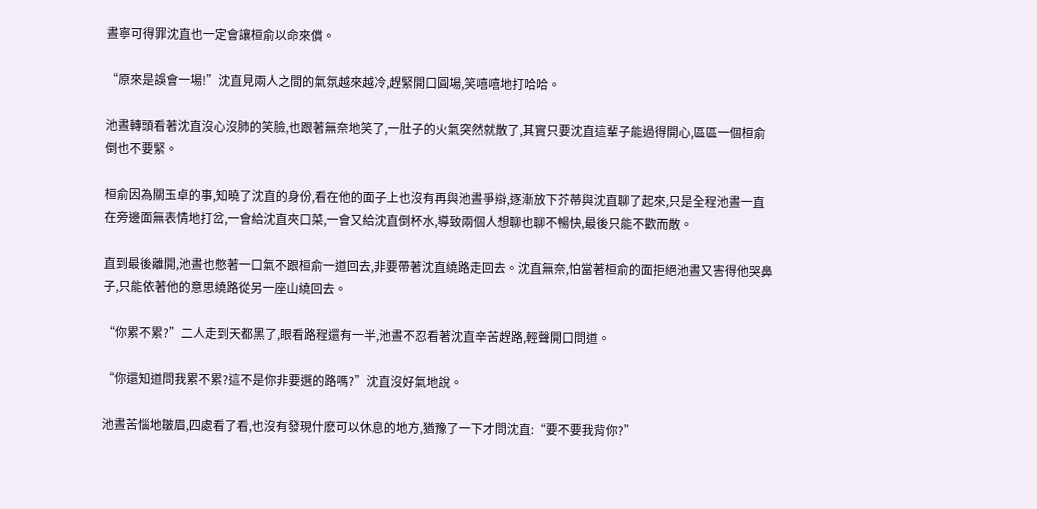晝寧可得罪沈直也一定會讓桓俞以命來償。

“原來是誤會一場!”沈直見兩人之間的氣氛越來越冷,趕緊開口圓場,笑嘻嘻地打哈哈。

池晝轉頭看著沈直沒心沒肺的笑臉,也跟著無奈地笑了,一肚子的火氣突然就散了,其實只要沈直這輩子能過得開心,區區一個桓俞倒也不要緊。

桓俞因為關玉卓的事,知曉了沈直的身份,看在他的面子上也沒有再與池晝爭辯,逐漸放下芥蒂與沈直聊了起來,只是全程池晝一直在旁邊面無表情地打岔,一會給沈直夾口菜,一會又給沈直倒杯水,導致兩個人想聊也聊不暢快,最後只能不歡而散。

直到最後離開,池晝也憋著一口氣不跟桓俞一道回去,非要帶著沈直繞路走回去。沈直無奈,怕當著桓俞的面拒絕池晝又害得他哭鼻子,只能依著他的意思繞路從另一座山繞回去。

“你累不累?”二人走到天都黑了,眼看路程還有一半,池晝不忍看著沈直辛苦趕路,輕聲開口問道。

“你還知道問我累不累?這不是你非要選的路嗎?”沈直沒好氣地說。

池晝苦惱地皺眉,四處看了看,也沒有發現什麽可以休息的地方,猶豫了一下才問沈直:“要不要我背你?”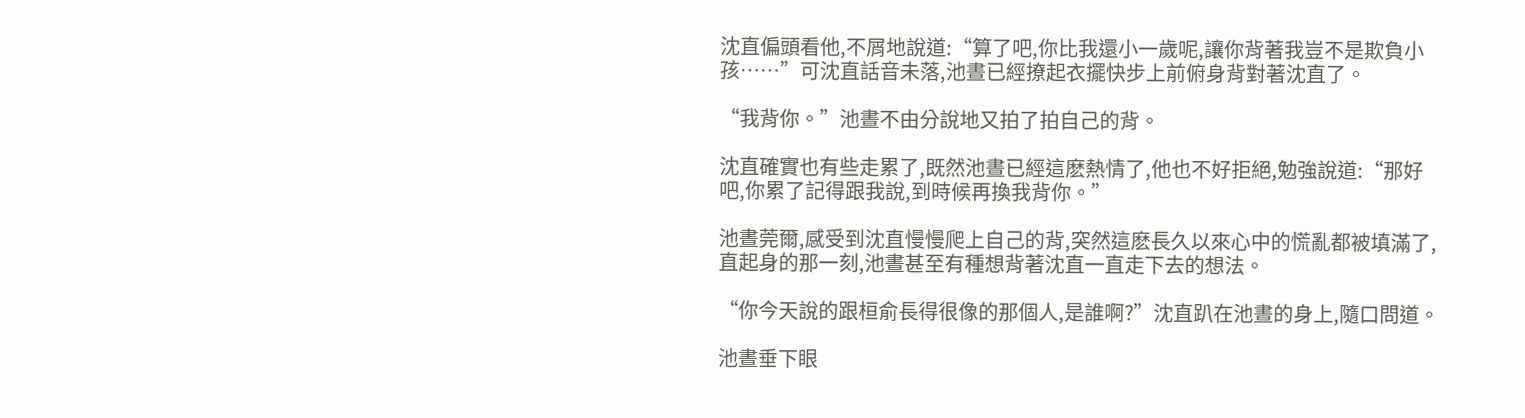沈直偏頭看他,不屑地說道:“算了吧,你比我還小一歲呢,讓你背著我豈不是欺負小孩……”可沈直話音未落,池晝已經撩起衣擺快步上前俯身背對著沈直了。

“我背你。”池晝不由分說地又拍了拍自己的背。

沈直確實也有些走累了,既然池晝已經這麽熱情了,他也不好拒絕,勉強說道:“那好吧,你累了記得跟我說,到時候再換我背你。”

池晝莞爾,感受到沈直慢慢爬上自己的背,突然這麽長久以來心中的慌亂都被填滿了,直起身的那一刻,池晝甚至有種想背著沈直一直走下去的想法。

“你今天說的跟桓俞長得很像的那個人,是誰啊?”沈直趴在池晝的身上,隨口問道。

池晝垂下眼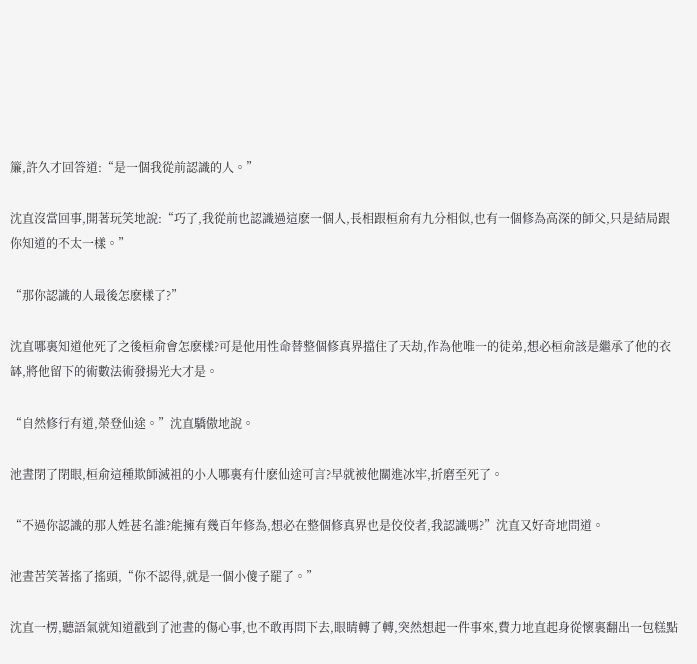簾,許久才回答道:“是一個我從前認識的人。”

沈直沒當回事,開著玩笑地說:“巧了,我從前也認識過這麽一個人,長相跟桓俞有九分相似,也有一個修為高深的師父,只是結局跟你知道的不太一樣。”

“那你認識的人最後怎麽樣了?”

沈直哪裏知道他死了之後桓俞會怎麽樣?可是他用性命替整個修真界擋住了天劫,作為他唯一的徒弟,想必桓俞該是繼承了他的衣缽,將他留下的術數法術發揚光大才是。

“自然修行有道,榮登仙途。”沈直驕傲地說。

池晝閉了閉眼,桓俞這種欺師滅祖的小人哪裏有什麽仙途可言?早就被他關進冰牢,折磨至死了。

“不過你認識的那人姓甚名誰?能擁有幾百年修為,想必在整個修真界也是佼佼者,我認識嗎?”沈直又好奇地問道。

池晝苦笑著搖了搖頭,“你不認得,就是一個小傻子罷了。”

沈直一楞,聽語氣就知道戳到了池晝的傷心事,也不敢再問下去,眼睛轉了轉,突然想起一件事來,費力地直起身從懷裏翻出一包糕點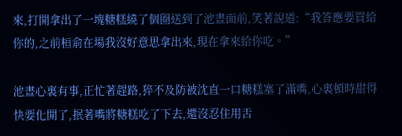來,打開拿出了一塊糖糕繞了個圈送到了池晝面前,笑著說道:“我答應要買給你的,之前桓俞在場我沒好意思拿出來,現在拿來給你吃。”

池晝心裏有事,正忙著趕路,猝不及防被沈直一口糖糕塞了滿嘴,心裏頓時甜得快要化開了,抿著嘴將糖糕吃了下去,還沒忍住用舌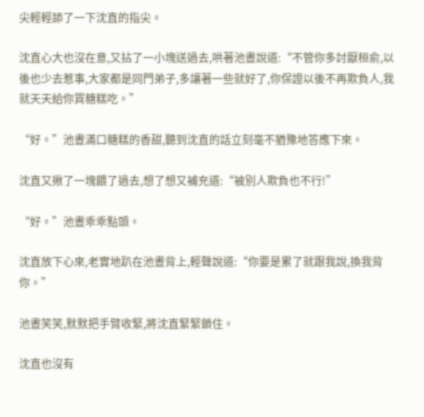尖輕輕舔了一下沈直的指尖。

沈直心大也沒在意,又拈了一小塊送過去,哄著池晝說道:“不管你多討厭桓俞,以後也少去惹事,大家都是同門弟子,多讓著一些就好了,你保證以後不再欺負人,我就天天給你買糖糕吃。”

“好。”池晝滿口糖糕的香甜,聽到沈直的話立刻毫不猶豫地答應下來。

沈直又揪了一塊餵了過去,想了想又補充道:“被別人欺負也不行!”

“好。”池晝乖乖點頭。

沈直放下心來,老實地趴在池晝背上,輕聲說道:“你要是累了就跟我說,換我背你。”

池晝笑笑,默默把手臂收緊,將沈直緊緊鎖住。

沈直也沒有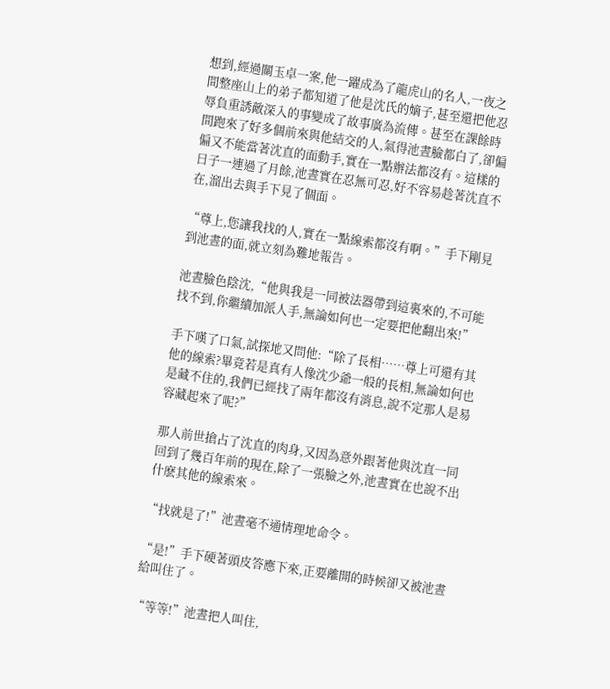想到,經過關玉卓一案,他一躍成為了龍虎山的名人,一夜之間整座山上的弟子都知道了他是沈氏的嫡子,甚至還把他忍辱負重誘敵深入的事變成了故事廣為流傳。甚至在課餘時間跑來了好多個前來與他結交的人,氣得池晝臉都白了,卻偏偏又不能當著沈直的面動手,實在一點辦法都沒有。這樣的日子一連過了月餘,池晝實在忍無可忍,好不容易趁著沈直不在,溜出去與手下見了個面。

“尊上,您讓我找的人,實在一點線索都沒有啊。”手下剛見到池晝的面,就立刻為難地報告。

池晝臉色陰沈,“他與我是一同被法器帶到這裏來的,不可能找不到,你繼續加派人手,無論如何也一定要把他翻出來!”

手下嘆了口氣,試探地又問他:“除了長相……尊上可還有其他的線索?畢竟若是真有人像沈少爺一般的長相,無論如何也是藏不住的,我們已經找了兩年都沒有消息,說不定那人是易容藏起來了呢?”

那人前世搶占了沈直的肉身,又因為意外跟著他與沈直一同回到了幾百年前的現在,除了一張臉之外,池晝實在也說不出什麽其他的線索來。

“找就是了!”池晝毫不通情理地命令。

“是!”手下硬著頭皮答應下來,正要離開的時候卻又被池晝給叫住了。

“等等!”池晝把人叫住,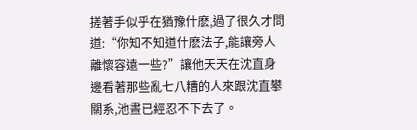搓著手似乎在猶豫什麽,過了很久才問道:“你知不知道什麽法子,能讓旁人離懷容遠一些?”讓他天天在沈直身邊看著那些亂七八糟的人來跟沈直攀關系,池晝已經忍不下去了。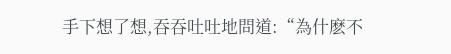手下想了想,吞吞吐吐地問道:“為什麽不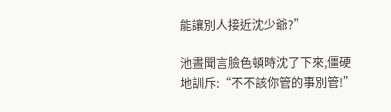能讓別人接近沈少爺?”

池晝聞言臉色頓時沈了下來,僵硬地訓斥:“不不該你管的事別管!”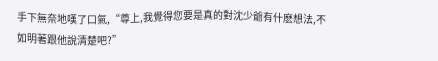手下無奈地嘆了口氣,“尊上,我覺得您要是真的對沈少爺有什麽想法,不如明著跟他說清楚吧?”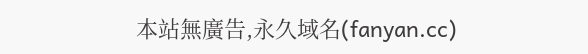本站無廣告,永久域名(fanyan.cc)